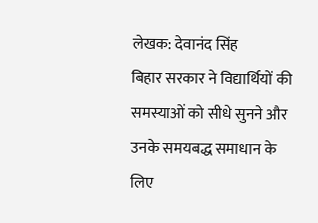लेखक: देवानंद सिंह
बिहार सरकार ने विद्यार्थियों की समस्याओं को सीधे सुनने और उनके समयबद्ध समाधान के लिए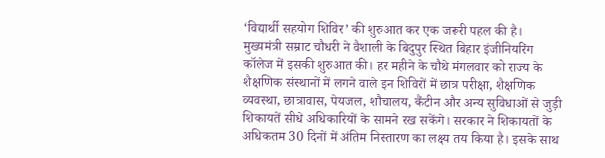‘विद्यार्थी सहयोग शिविर’ की शुरुआत कर एक जरूरी पहल की है। मुख्यमंत्री सम्राट चौधरी ने वैशाली के बिदुपुर स्थित बिहार इंजीनियरिंग कॉलेज में इसकी शुरुआत की। हर महीने के चौथे मंगलवार को राज्य के शैक्षणिक संस्थानों में लगने वाले इन शिविरों में छात्र परीक्षा, शैक्षणिक व्यवस्था, छात्रावास, पेयजल, शौचालय, कैंटीन और अन्य सुविधाओं से जुड़ी शिकायतें सीधे अधिकारियों के सामने रख सकेंगे। सरकार ने शिकायतों के अधिकतम 30 दिनों में अंतिम निस्तारण का लक्ष्य तय किया है। इसके साथ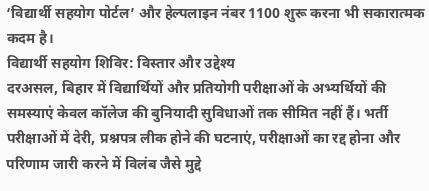‘विद्यार्थी सहयोग पोर्टल’ और हेल्पलाइन नंबर 1100 शुरू करना भी सकारात्मक कदम है।
विद्यार्थी सहयोग शिविर: विस्तार और उद्देश्य
दरअसल, बिहार में विद्यार्थियों और प्रतियोगी परीक्षाओं के अभ्यर्थियों की समस्याएं केवल कॉलेज की बुनियादी सुविधाओं तक सीमित नहीं हैं। भर्ती परीक्षाओं में देरी, प्रश्नपत्र लीक होने की घटनाएं, परीक्षाओं का रद्द होना और परिणाम जारी करने में विलंब जैसे मुद्दे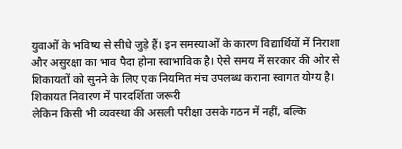युवाओं के भविष्य से सीधे जुड़े हैं। इन समस्याओं के कारण विद्यार्थियों में निराशा और असुरक्षा का भाव पैदा होना स्वाभाविक है। ऐसे समय में सरकार की ओर से शिकायतों को सुनने के लिए एक नियमित मंच उपलब्ध कराना स्वागत योग्य है।
शिकायत निवारण में पारदर्शिता जरूरी
लेकिन किसी भी व्यवस्था की असली परीक्षा उसके गठन में नहीं, बल्कि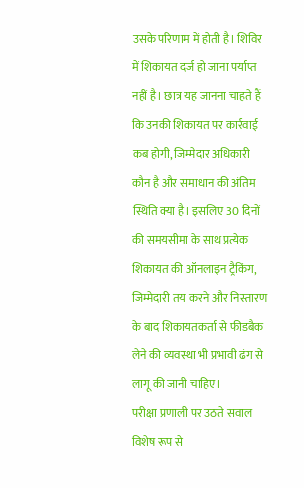उसके परिणाम में होती है। शिविर में शिकायत दर्ज हो जाना पर्याप्त नहीं है। छात्र यह जानना चाहते हैं कि उनकी शिकायत पर कार्रवाई कब होगी, जिम्मेदार अधिकारी कौन है और समाधान की अंतिम स्थिति क्या है। इसलिए 30 दिनों की समयसीमा के साथ प्रत्येक शिकायत की ऑनलाइन ट्रैकिंग, जिम्मेदारी तय करने और निस्तारण के बाद शिकायतकर्ता से फीडबैक लेने की व्यवस्था भी प्रभावी ढंग से लागू की जानी चाहिए।
परीक्षा प्रणाली पर उठते सवाल
विशेष रूप से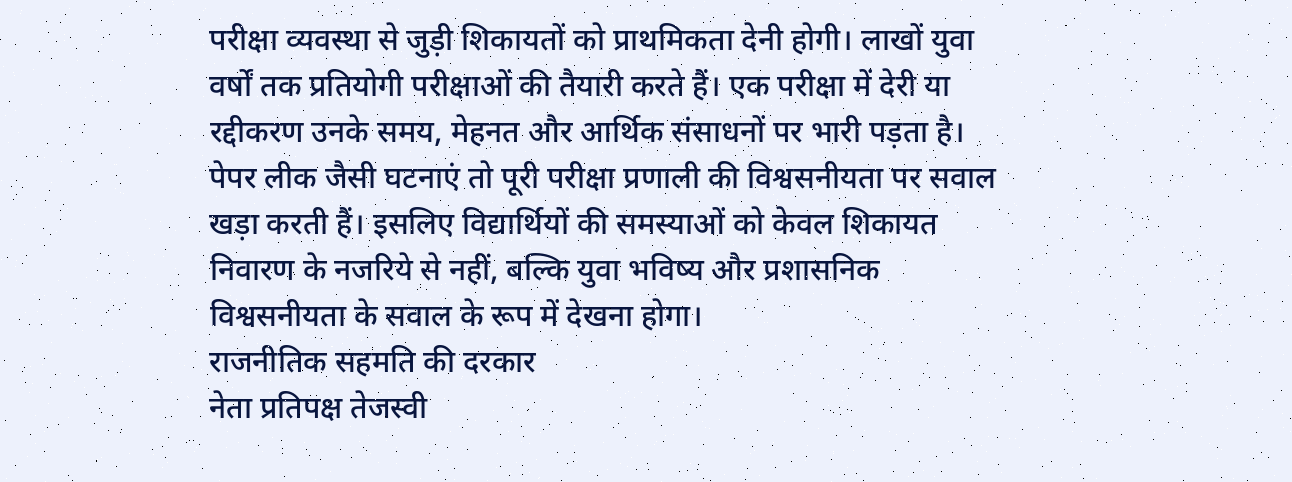परीक्षा व्यवस्था से जुड़ी शिकायतों को प्राथमिकता देनी होगी। लाखों युवा वर्षों तक प्रतियोगी परीक्षाओं की तैयारी करते हैं। एक परीक्षा में देरी या रद्दीकरण उनके समय, मेहनत और आर्थिक संसाधनों पर भारी पड़ता है। पेपर लीक जैसी घटनाएं तो पूरी परीक्षा प्रणाली की विश्वसनीयता पर सवाल खड़ा करती हैं। इसलिए विद्यार्थियों की समस्याओं को केवल शिकायत निवारण के नजरिये से नहीं, बल्कि युवा भविष्य और प्रशासनिक विश्वसनीयता के सवाल के रूप में देखना होगा।
राजनीतिक सहमति की दरकार
नेता प्रतिपक्ष तेजस्वी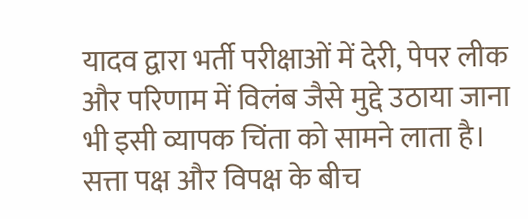यादव द्वारा भर्ती परीक्षाओं में देरी, पेपर लीक और परिणाम में विलंब जैसे मुद्दे उठाया जाना भी इसी व्यापक चिंता को सामने लाता है। सत्ता पक्ष और विपक्ष के बीच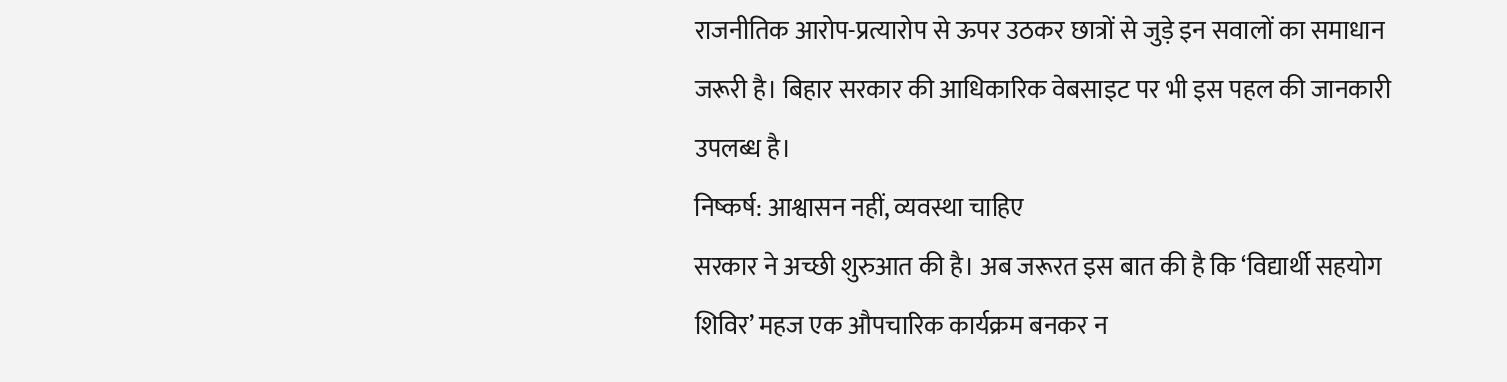राजनीतिक आरोप-प्रत्यारोप से ऊपर उठकर छात्रों से जुड़े इन सवालों का समाधान जरूरी है। बिहार सरकार की आधिकारिक वेबसाइट पर भी इस पहल की जानकारी उपलब्ध है।
निष्कर्ष: आश्वासन नहीं, व्यवस्था चाहिए
सरकार ने अच्छी शुरुआत की है। अब जरूरत इस बात की है कि ‘विद्यार्थी सहयोग शिविर’ महज एक औपचारिक कार्यक्रम बनकर न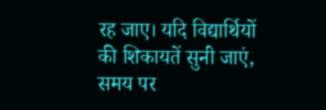रह जाए। यदि विद्यार्थियों की शिकायतें सुनी जाएं, समय पर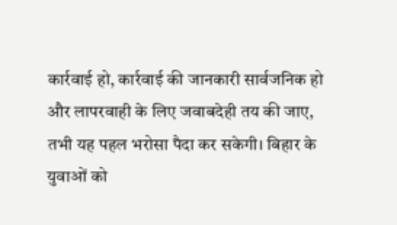कार्रवाई हो, कार्रवाई की जानकारी सार्वजनिक हो और लापरवाही के लिए जवाबदेही तय की जाए, तभी यह पहल भरोसा पैदा कर सकेगी। बिहार के युवाओं को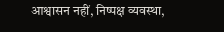आश्वासन नहीं, निष्पक्ष व्यवस्था,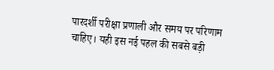पारदर्शी परीक्षा प्रणाली और समय पर परिणाम चाहिए। यही इस नई पहल की सबसे बड़ी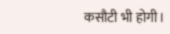कसौटी भी होगी।